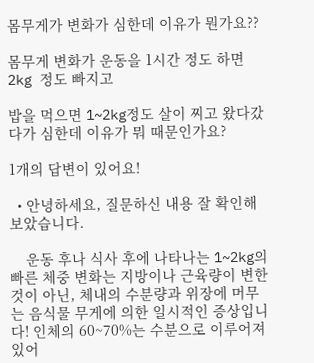몸무게가 변화가 심한데 이유가 뭔가요??

몸무게 변화가 운동을 1시간 정도 하면 2kg 정도 빠지고

밥을 먹으면 1~2kg정도 살이 찌고 왔다갔다가 심한데 이유가 뭐 때문인가요?

1개의 답변이 있어요!

  • 안녕하세요, 질문하신 내용 잘 확인해 보았습니다.

    운동 후나 식사 후에 나타나는 1~2kg의 빠른 체중 변화는 지방이나 근육량이 변한 것이 아닌, 체내의 수분량과 위장에 머무는 음식물 무게에 의한 일시적인 증상입니다! 인체의 60~70%는 수분으로 이루어져 있어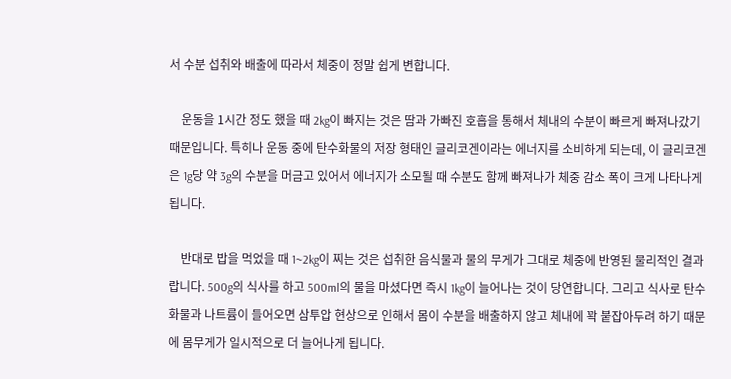서 수분 섭취와 배출에 따라서 체중이 정말 쉽게 변합니다.

    운동을 1시간 정도 했을 때 2kg이 빠지는 것은 땀과 가빠진 호흡을 통해서 체내의 수분이 빠르게 빠져나갔기 때문입니다. 특히나 운동 중에 탄수화물의 저장 형태인 글리코겐이라는 에너지를 소비하게 되는데, 이 글리코겐은 1g당 약 3g의 수분을 머금고 있어서 에너지가 소모될 때 수분도 함께 빠져나가 체중 감소 폭이 크게 나타나게 됩니다.

    반대로 밥을 먹었을 때 1~2kg이 찌는 것은 섭취한 음식물과 물의 무게가 그대로 체중에 반영된 물리적인 결과랍니다. 500g의 식사를 하고 500ml의 물을 마셨다면 즉시 1kg이 늘어나는 것이 당연합니다. 그리고 식사로 탄수화물과 나트륨이 들어오면 삼투압 현상으로 인해서 몸이 수분을 배출하지 않고 체내에 꽉 붙잡아두려 하기 때문에 몸무게가 일시적으로 더 늘어나게 됩니다.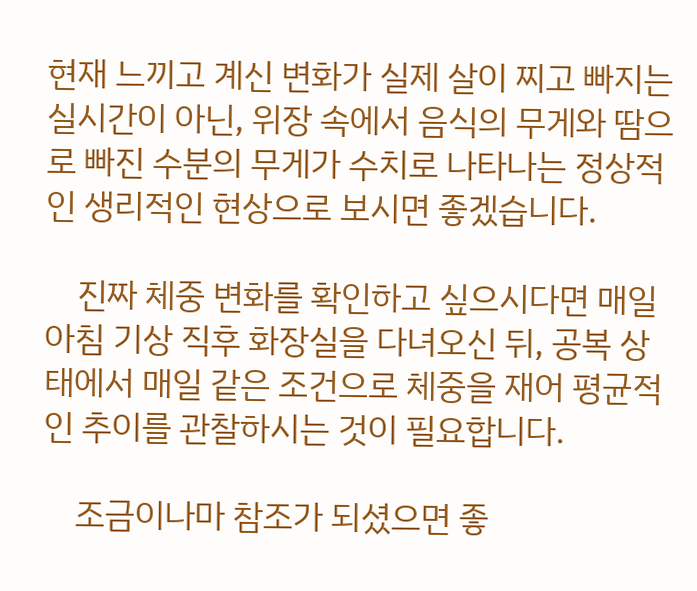현재 느끼고 계신 변화가 실제 살이 찌고 빠지는 실시간이 아닌, 위장 속에서 음식의 무게와 땀으로 빠진 수분의 무게가 수치로 나타나는 정상적인 생리적인 현상으로 보시면 좋겠습니다.

    진짜 체중 변화를 확인하고 싶으시다면 매일 아침 기상 직후 화장실을 다녀오신 뒤, 공복 상태에서 매일 같은 조건으로 체중을 재어 평균적인 추이를 관찰하시는 것이 필요합니다.

    조금이나마 참조가 되셨으면 좋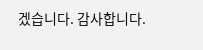겠습니다. 감사합니다.